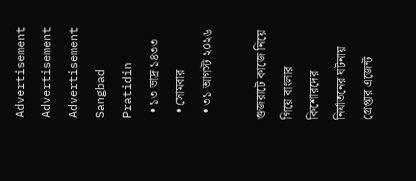Advertisement
Advertisement
Advertisement
Sangbad Pratidin
  • ১৩ ভাদ্র ১৪৩৩
  • সোমবার
  • ৩১ আগস্ট ২০২৬

গুজরাটে কাজে নিয়ে গিয়ে বাংলার কিশোরদের নির্যাতনের ঘটনায় গ্রেপ্তার এজেন্ট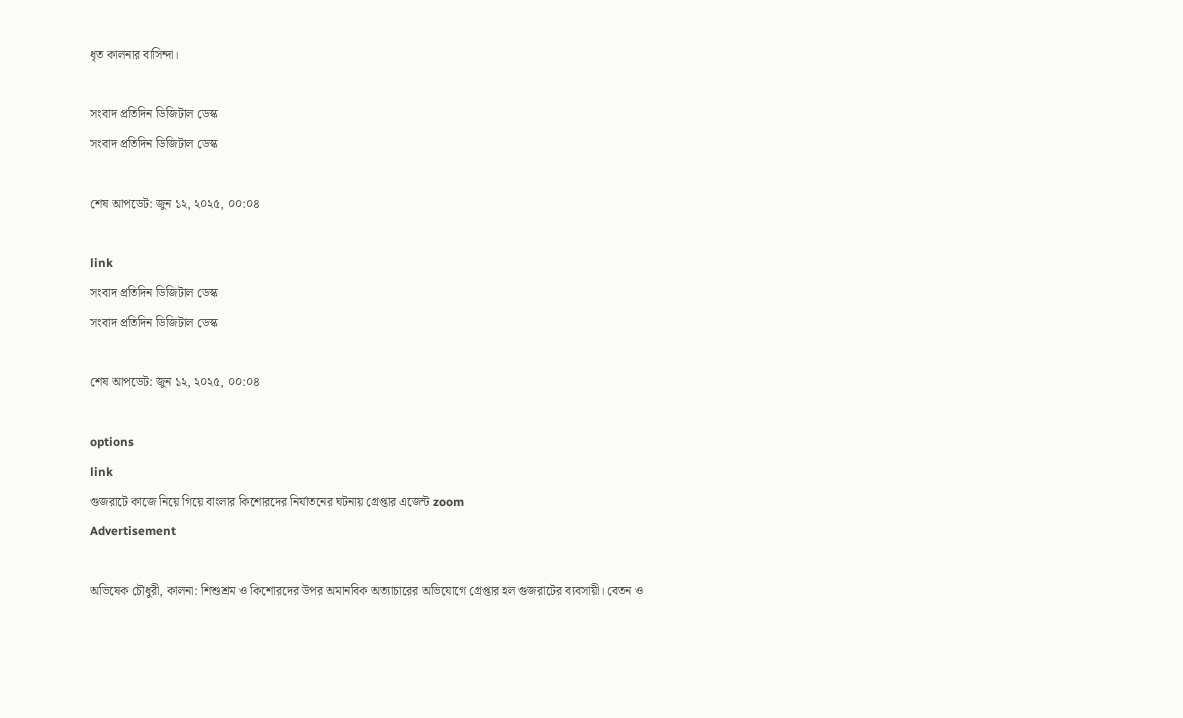ধৃত কালনার বাসিন্দা।

সংবাদ প্রতিদিন ডিজিটাল ডেস্ক
সংবাদ প্রতিদিন ডিজিটাল ডেস্ক

শেষ আপডেট: জুন ১২, ২০২৫, ০০:০৪

link
সংবাদ প্রতিদিন ডিজিটাল ডেস্ক
সংবাদ প্রতিদিন ডিজিটাল ডেস্ক

শেষ আপডেট: জুন ১২, ২০২৫, ০০:০৪

options
link
গুজরাটে কাজে নিয়ে গিয়ে বাংলার কিশোরদের নির্যাতনের ঘটনায় গ্রেপ্তার এজেন্ট zoom
Advertisement

অভিষেক চৌধুরী, কালনা: শিশুশ্রম ও কিশোরদের উপর অমানবিক অত্যাচারের অভিযোগে গ্রেপ্তার হল গুজরাটের ব্যবসায়ী। বেতন ও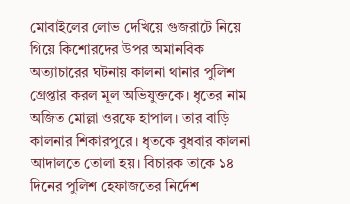মোবাইলের লোভ দেখিয়ে গুজরাটে নিয়ে গিয়ে কিশোরদের উপর অমানবিক অত্যাচারের ঘটনায় কালনা থানার পুলিশ গ্রেপ্তার করল মূল অভিযুক্তকে। ধৃতের নাম অজিত মোল্লা ওরফে হাপাল। তার বাড়ি কালনার শিকারপুরে। ধৃতকে বুধবার কালনা আদালতে তোলা হয়। বিচারক তাকে ১৪ দিনের পুলিশ হেফাজতের নির্দেশ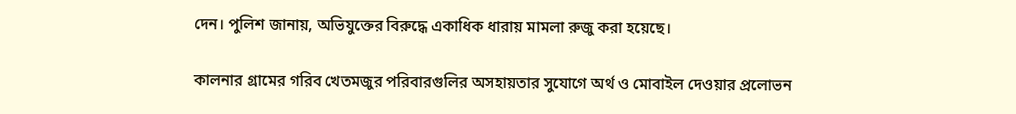দেন। পুলিশ জানায়, অভিযুক্তের বিরুদ্ধে একাধিক ধারায় মামলা রুজু করা হয়েছে।

কালনার গ্রামের গরিব খেতমজুর পরিবারগুলির অসহায়তার সুযোগে অর্থ ও মোবাইল দেওয়ার প্রলোভন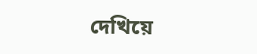দেখিয়ে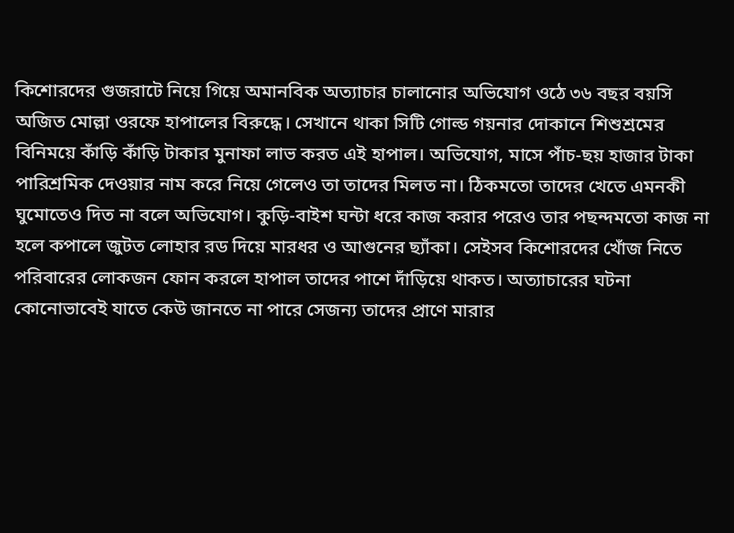কিশোরদের গুজরাটে নিয়ে গিয়ে অমানবিক অত্যাচার চালানোর অভিযোগ ওঠে ৩৬ বছর বয়সি অজিত মোল্লা ওরফে হাপালের বিরুদ্ধে। সেখানে থাকা সিটি গোল্ড গয়নার দোকানে শিশুশ্রমের বিনিময়ে কাঁড়ি কাঁড়ি টাকার মুনাফা লাভ করত এই হাপাল। অভিযোগ, মাসে পাঁচ-ছয় হাজার টাকা পারিশ্রমিক দেওয়ার নাম করে নিয়ে গেলেও তা তাদের মিলত না। ঠিকমতো তাদের খেতে এমনকী ঘুমোতেও দিত না বলে অভিযোগ। কুড়ি-বাইশ ঘন্টা ধরে কাজ করার পরেও তার পছন্দমতো কাজ না হলে কপালে জুটত লোহার রড দিয়ে মারধর ও আগুনের ছ্যাঁকা। সেইসব কিশোরদের খোঁজ নিতে পরিবারের লোকজন ফোন করলে হাপাল তাদের পাশে দাঁড়িয়ে থাকত। অত্যাচারের ঘটনা কোনোভাবেই যাতে কেউ জানতে না পারে সেজন্য তাদের প্রাণে মারার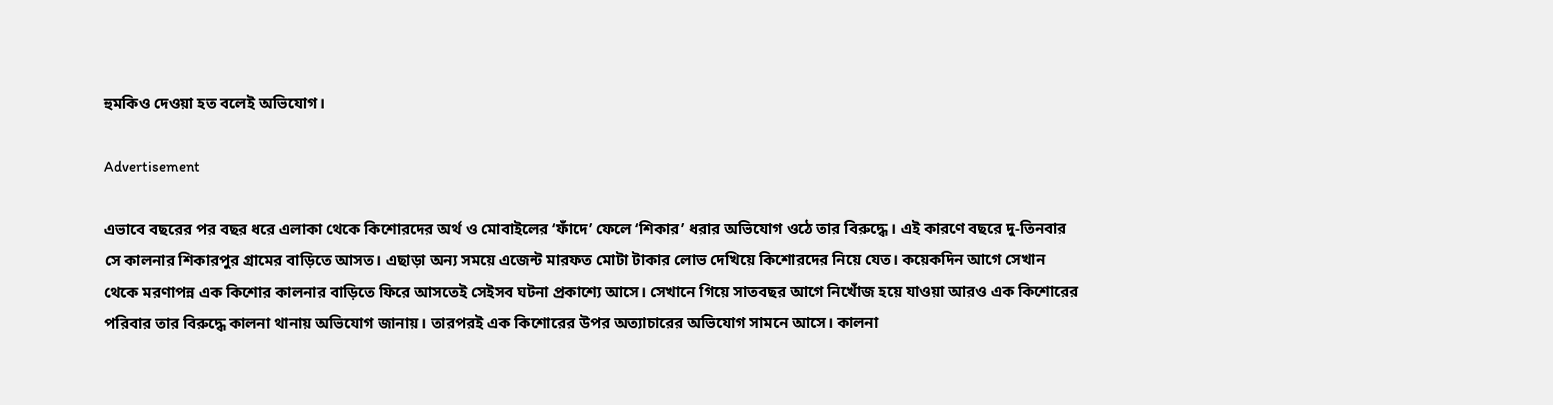হুমকিও দেওয়া হত বলেই অভিযোগ।

Advertisement

এভাবে বছরের পর বছর ধরে এলাকা থেকে কিশোরদের অর্থ ও মোবাইলের ‘ফাঁদে’ ফেলে ‘শিকার’ ধরার অভিযোগ ওঠে তার বিরুদ্ধে। এই কারণে বছরে দু-তিনবার সে কালনার শিকারপুর গ্রামের বাড়িতে আসত। এছাড়া অন্য সময়ে এজেন্ট মারফত মোটা টাকার লোভ দেখিয়ে কিশোরদের নিয়ে যেত। কয়েকদিন আগে সেখান থেকে মরণাপন্ন এক কিশোর কালনার বাড়িতে ফিরে আসতেই সেইসব ঘটনা প্রকাশ্যে আসে। সেখানে গিয়ে সাতবছর আগে নিখোঁজ হয়ে যাওয়া আরও এক কিশোরের পরিবার তার বিরুদ্ধে কালনা থানায় অভিযোগ জানায়। তারপরই এক কিশোরের উপর অত্যাচারের অভিযোগ সামনে আসে। কালনা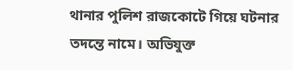থানার পুলিশ রাজকোটে গিয়ে ঘটনার তদন্তে নামে। অভিযুক্ত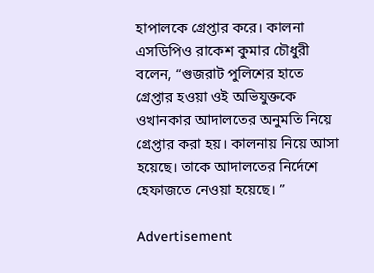হাপালকে গ্রেপ্তার করে। কালনা এসডিপিও রাকেশ কুমার চৌধুরী বলেন, “গুজরাট পুলিশের হাতে গ্রেপ্তার হওয়া ওই অভিযুক্তকে ওখানকার আদালতের অনুমতি নিয়ে গ্রেপ্তার করা হয়। কালনায় নিয়ে আসা হয়েছে। তাকে আদালতের নির্দেশে হেফাজতে নেওয়া হয়েছে। ”

Advertisement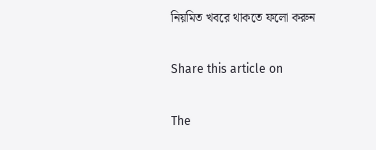নিয়মিত খবরে থাকতে ফলো করুন

Share this article on

The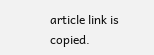article link is copied.